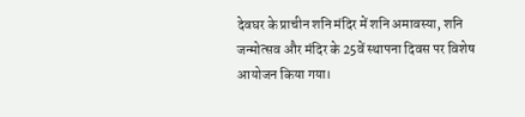देवघर के प्राचीन शनि मंदिर में शनि अमावस्या, शनि जन्मोत्सव और मंदिर के 25वें स्थापना दिवस पर विशेष आयोजन किया गया।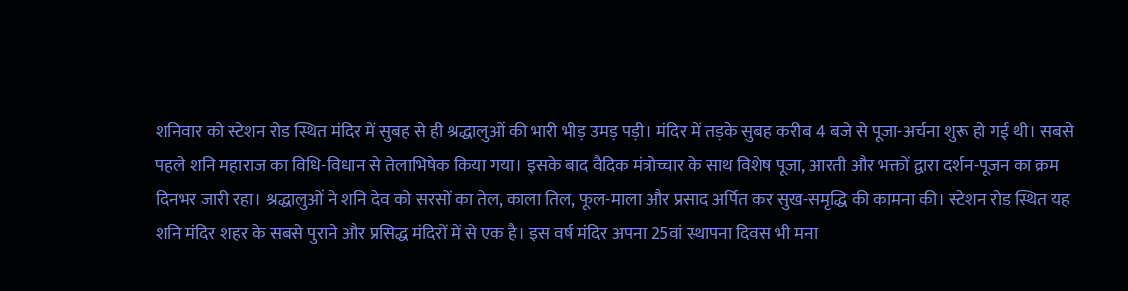शनिवार को स्टेशन रोड स्थित मंदिर में सुबह से ही श्रद्धालुओं की भारी भीड़ उमड़ पड़ी। मंदिर में तड़के सुबह करीब 4 बजे से पूजा-अर्चना शुरू हो गई थी। सबसे पहले शनि महाराज का विधि-विधान से तेलाभिषेक किया गया। इसके बाद वैदिक मंत्रोच्चार के साथ विशेष पूजा, आरती और भक्तों द्वारा दर्शन-पूजन का क्रम दिनभर जारी रहा। श्रद्धालुओं ने शनि देव को सरसों का तेल, काला तिल, फूल-माला और प्रसाद अर्पित कर सुख-समृद्धि की कामना की। स्टेशन रोड स्थित यह शनि मंदिर शहर के सबसे पुराने और प्रसिद्ध मंदिरों में से एक है। इस वर्ष मंदिर अपना 25वां स्थापना दिवस भी मना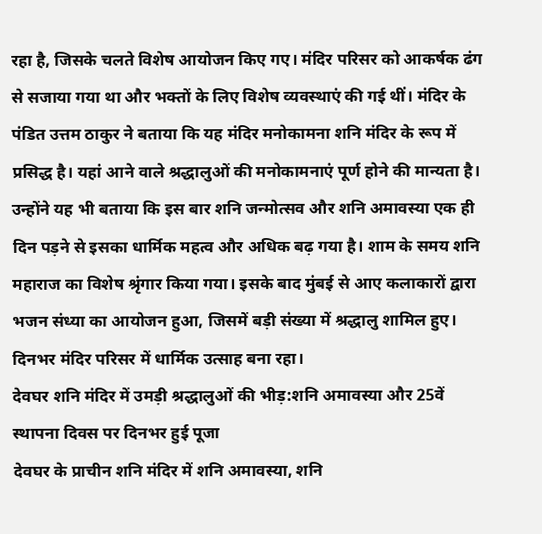रहा है, जिसके चलते विशेष आयोजन किए गए। मंदिर परिसर को आकर्षक ढंग से सजाया गया था और भक्तों के लिए विशेष व्यवस्थाएं की गई थीं। मंदिर के पंडित उत्तम ठाकुर ने बताया कि यह मंदिर मनोकामना शनि मंदिर के रूप में प्रसिद्ध है। यहां आने वाले श्रद्धालुओं की मनोकामनाएं पूर्ण होने की मान्यता है। उन्होंने यह भी बताया कि इस बार शनि जन्मोत्सव और शनि अमावस्या एक ही दिन पड़ने से इसका धार्मिक महत्व और अधिक बढ़ गया है। शाम के समय शनि महाराज का विशेष श्रृंगार किया गया। इसके बाद मुंबई से आए कलाकारों द्वारा भजन संध्या का आयोजन हुआ, जिसमें बड़ी संख्या में श्रद्धालु शामिल हुए। दिनभर मंदिर परिसर में धार्मिक उत्साह बना रहा।
देवघर शनि मंदिर में उमड़ी श्रद्धालुओं की भीड़:शनि अमावस्या और 25वें स्थापना दिवस पर दिनभर हुई पूजा
देवघर के प्राचीन शनि मंदिर में शनि अमावस्या, शनि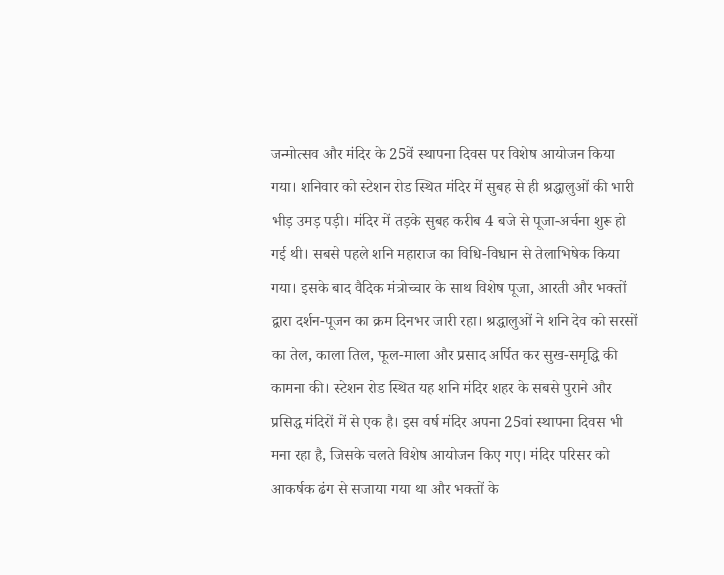जन्मोत्सव और मंदिर के 25वें स्थापना दिवस पर विशेष आयोजन किया गया। शनिवार को स्टेशन रोड स्थित मंदिर में सुबह से ही श्रद्धालुओं की भारी भीड़ उमड़ पड़ी। मंदिर में तड़के सुबह करीब 4 बजे से पूजा-अर्चना शुरू हो गई थी। सबसे पहले शनि महाराज का विधि-विधान से तेलाभिषेक किया गया। इसके बाद वैदिक मंत्रोच्चार के साथ विशेष पूजा, आरती और भक्तों द्वारा दर्शन-पूजन का क्रम दिनभर जारी रहा। श्रद्धालुओं ने शनि देव को सरसों का तेल, काला तिल, फूल-माला और प्रसाद अर्पित कर सुख-समृद्धि की कामना की। स्टेशन रोड स्थित यह शनि मंदिर शहर के सबसे पुराने और प्रसिद्ध मंदिरों में से एक है। इस वर्ष मंदिर अपना 25वां स्थापना दिवस भी मना रहा है, जिसके चलते विशेष आयोजन किए गए। मंदिर परिसर को आकर्षक ढंग से सजाया गया था और भक्तों के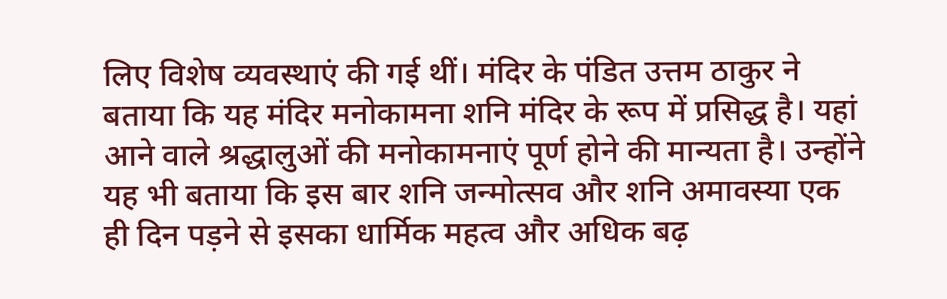लिए विशेष व्यवस्थाएं की गई थीं। मंदिर के पंडित उत्तम ठाकुर ने बताया कि यह मंदिर मनोकामना शनि मंदिर के रूप में प्रसिद्ध है। यहां आने वाले श्रद्धालुओं की मनोकामनाएं पूर्ण होने की मान्यता है। उन्होंने यह भी बताया कि इस बार शनि जन्मोत्सव और शनि अमावस्या एक ही दिन पड़ने से इसका धार्मिक महत्व और अधिक बढ़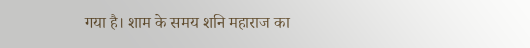गया है। शाम के समय शनि महाराज का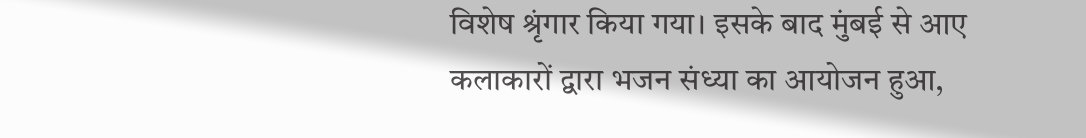विशेष श्रृंगार किया गया। इसके बाद मुंबई से आए कलाकारों द्वारा भजन संध्या का आयोजन हुआ,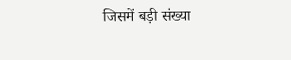जिसमें बड़ी संख्या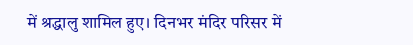में श्रद्धालु शामिल हुए। दिनभर मंदिर परिसर में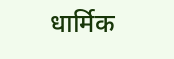धार्मिक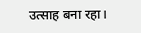उत्साह बना रहा।